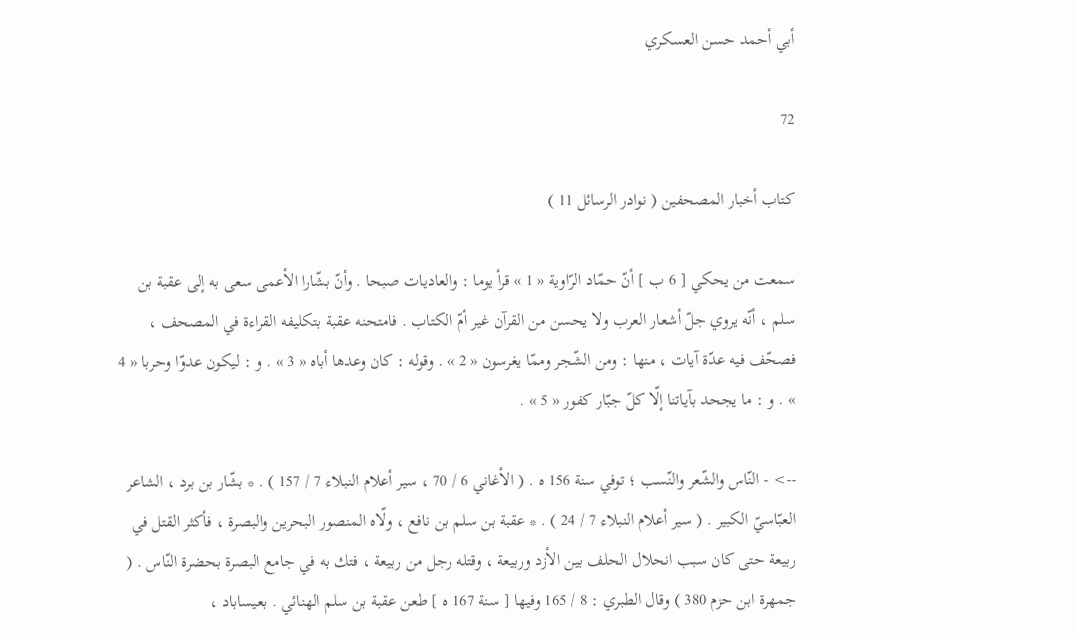أبي أحمد حسن العسكري

72

كتاب أخبار المصحفين ( نوادر الرسائل 11 )

سمعت من يحكي [ 6 ب ] أنّ حمّاد الرّاوية « 1 » قرأ يوما : والعاديات صبحا . وأنّ بشّارا الأعمى سعى به إلى عقبة بن سلم ، أنّه يروي جلّ أشعار العرب ولا يحسن من القرآن غير أمّ الكتاب . فامتحنه عقبة بتكليفه القراءة في المصحف ، فصحّف فيه عدّة آيات ، منها : ومن الشّجر وممّا يغرسون « 2 » . وقوله : كان وعدها أباه « 3 » . و : ليكون عدوّا وحربا « 4 » . و : ما يجحد بآياتنا إلّا كلّ جبّار كفور « 5 » .

--> - النّاس والشّعر والنّسب ؛ توفي سنة 156 ه . ( الأغاني 6 / 70 ، سير أعلام النبلاء 7 / 157 ) . * بشّار بن برد ، الشاعر العبّاسيّ الكبير . ( سير أعلام النبلاء 7 / 24 ) . * عقبة بن سلم بن نافع ، ولّاه المنصور البحرين والبصرة ، فأكثر القتل في ربيعة حتى كان سبب انحلال الحلف بين الأزد وربيعة ، وقتله رجل من ربيعة ، فتك به في جامع البصرة بحضرة النّاس . ( جمهرة ابن حزم 380 ) وقال الطبري : 8 / 165 وفيها [ سنة 167 ه ] طعن عقبة بن سلم الهنائي . بعيساباد ،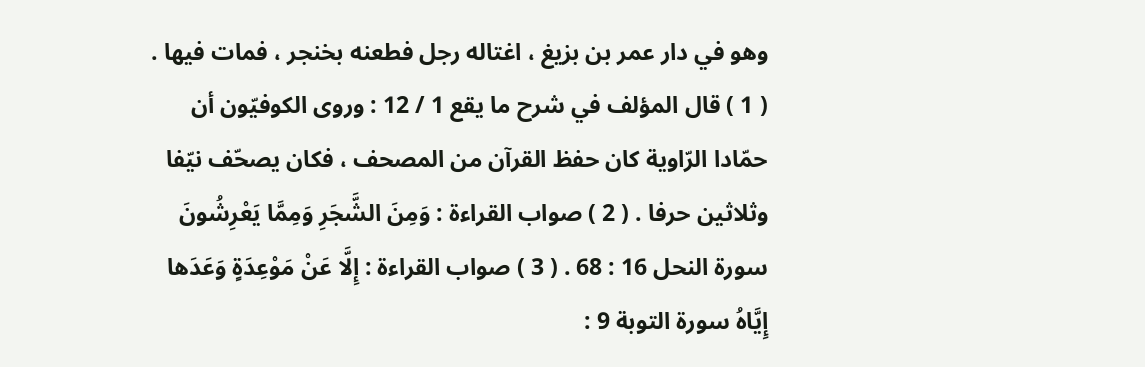وهو في دار عمر بن بزيغ ، اغتاله رجل فطعنه بخنجر ، فمات فيها . ( 1 ) قال المؤلف في شرح ما يقع 1 / 12 : وروى الكوفيّون أن حمّادا الرّاوية كان حفظ القرآن من المصحف ، فكان يصحّف نيّفا وثلاثين حرفا . ( 2 ) صواب القراءة : وَمِنَ الشَّجَرِ وَمِمَّا يَعْرِشُونَ سورة النحل 16 : 68 . ( 3 ) صواب القراءة : إِلَّا عَنْ مَوْعِدَةٍ وَعَدَها إِيَّاهُ سورة التوبة 9 :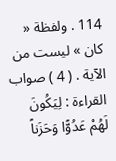114 . ولفظة « كان » ليست من الآية . ( 4 ) صواب القراءة : لِيَكُونَ لَهُمْ عَدُوًّا وَحَزَناً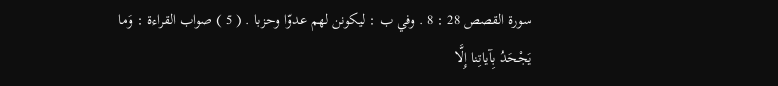سورة القصص 28 : 8 . وفي ب : ليكونن لهم عدوّا وحزبا . ( 5 ) صواب القراءة : وَما يَجْحَدُ بِآياتِنا إِلَّا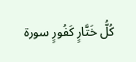كُلُّ خَتَّارٍ كَفُورٍ سورة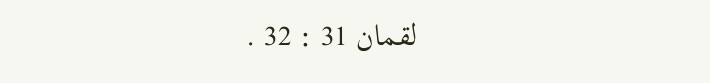لقمان 31 : 32 .